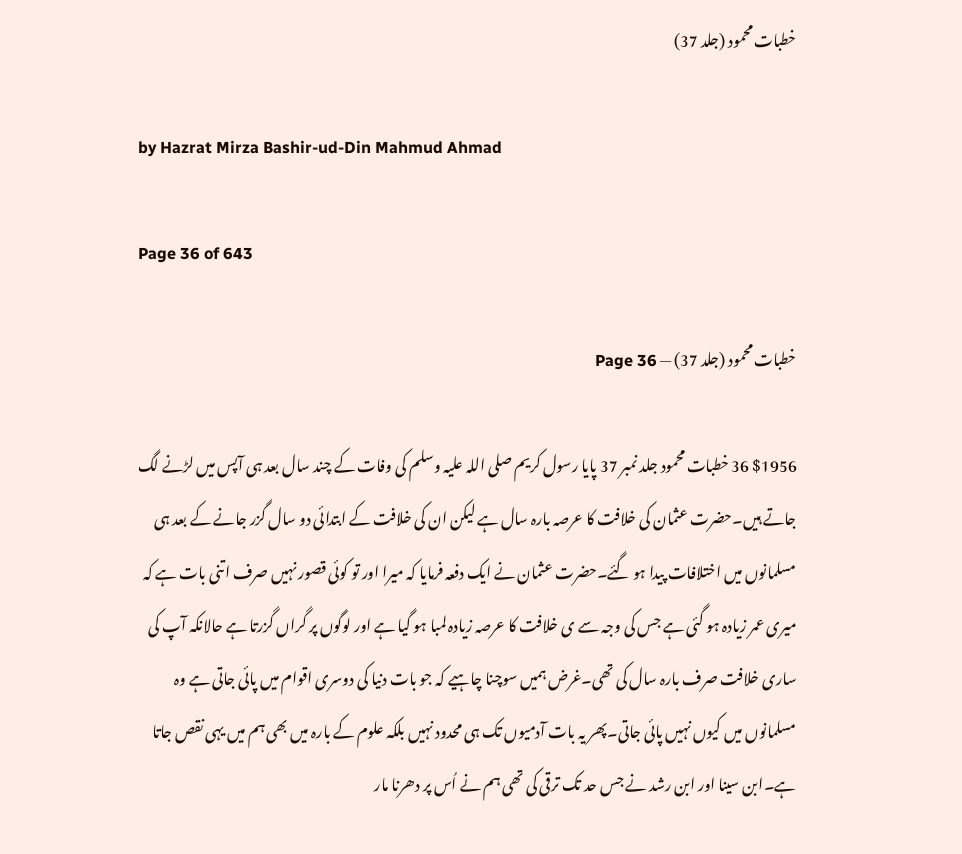خطبات محمود (جلد 37)

by Hazrat Mirza Bashir-ud-Din Mahmud Ahmad

Page 36 of 643

خطبات محمود (جلد 37) — Page 36

$1956 36 خطبات محمود جلد نمبر 37 پایا رسول کریم صلی اللہ علیہ وسلم کی وفات کے چند سال بعد ہی آپس میں لڑنے لگ جاتے ہیں۔حضرت عثمان کی خلافت کا عرصہ بارہ سال ہے لیکن ان کی خلافت کے ابتدائی دو سال گزر جانے کے بعد ہی مسلمانوں میں اختلافات پیدا ہو گئے۔حضرت عثمان نے ایک دفعہ فرمایا کہ میرا اور تو کوئی قصور نہیں صرف اتنی بات ہے کہ میری عمر زیادہ ہو گئی ہے جس کی وجہ سے ی خلافت کا عرصہ زیادہ لمبا ہو گیا ہے اور لوگوں پر گراں گزرتا ہے حالانکہ آپ کی ساری خلافت صرف بارہ سال کی تھی۔غرض ہمیں سوچنا چاہیے کہ جو بات دنیا کی دوسری اقوام میں پائی جاتی ہے وہ مسلمانوں میں کیوں نہیں پائی جاتی۔پھر یہ بات آدمیوں تک ہی محدود نہیں بلکہ علوم کے بارہ میں بھی ہم میں یہی نقص جاتا ہے۔ابن سینا اور ابن رشد نے جس حد تک ترقی کی تھی ہم نے اُس پر دھرنا مار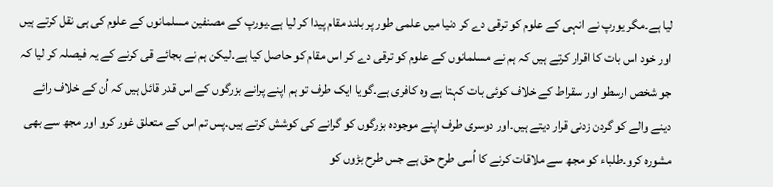لیا ہے۔مگر یورپ نے انہی کے علوم کو ترقی دے کر دنیا میں علمی طور پر بلند مقام پیدا کر لیا ہے۔یورپ کے مصنفین مسلمانوں کے علوم کی ہی نقل کرتے ہیں اور خود اس بات کا اقرار کرتے ہیں کہ ہم نے مسلمانوں کے علوم کو ترقی دے کر اس مقام کو حاصل کیا ہے۔لیکن ہم نے بجائے قی کرنے کے یہ فیصلہ کر لیا کہ جو شخص ارسطو اور سقراط کے خلاف کوئی بات کہتا ہے وہ کافری ہے۔گویا ایک طرف تو ہم اپنے پرانے بزرگوں کے اس قدر قائل ہیں کہ اُن کے خلاف رائے دینے والے کو گردن زدنی قرار دیتے ہیں۔اور دوسری طرف اپنے موجودہ بزرگوں کو گرانے کی کوشش کرتے ہیں۔پس تم اس کے متعلق غور کرو اور مجھ سے بھی مشورہ کرو۔طلباء کو مجھ سے ملاقات کرنے کا اُسی طرح حق ہے جس طرح بڑوں کو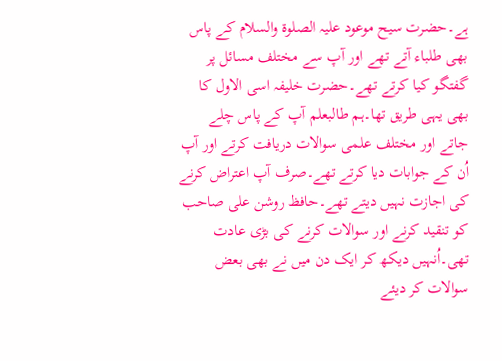ہے۔حضرت سیح موعود علیہ الصلوۃ والسلام کے پاس بھی طلباء آتے تھے اور آپ سے مختلف مسائل پر گفتگو کیا کرتے تھے۔حضرت خلیفہ اسی الاول کا بھی یہی طریق تھا۔ہم طالبعلم آپ کے پاس چلے جاتے اور مختلف علمی سوالات دریافت کرتے اور آپ اُن کے جوابات دیا کرتے تھے۔صرف آپ اعتراض کرنے کی اجازت نہیں دیتے تھے۔حافظ روشن علی صاحب کو تنقید کرنے اور سوالات کرنے کی بڑی عادت تھی۔اُنہیں دیکھ کر ایک دن میں نے بھی بعض سوالات کر دیئے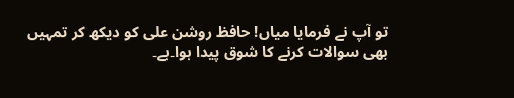تو آپ نے فرمایا میاں! حافظ روشن علی کو دیکھ کر تمہیں بھی سوالات کرنے کا شوق پیدا ہوا۔ہے۔